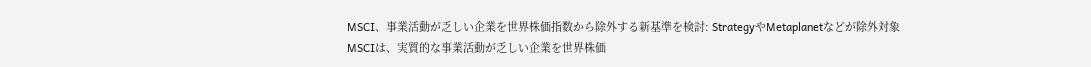MSCI、事業活動が乏しい企業を世界株価指数から除外する新基準を検討: StrategyやMetaplanetなどが除外対象
MSCIは、実質的な事業活動が乏しい企業を世界株価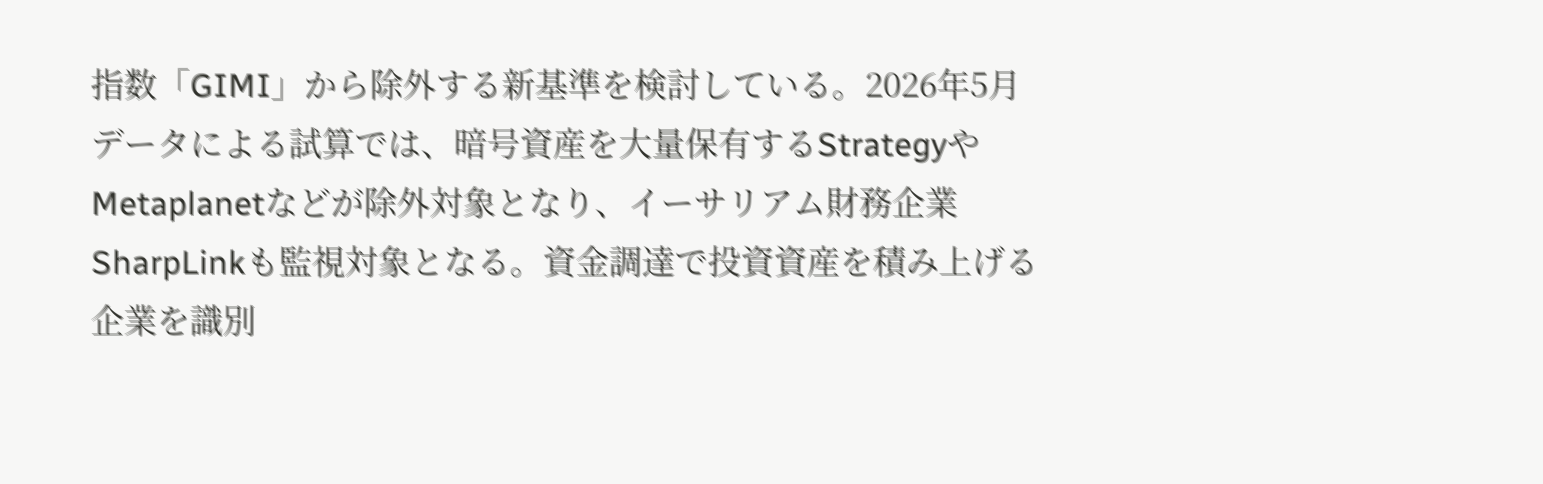指数「GIMI」から除外する新基準を検討している。2026年5月データによる試算では、暗号資産を大量保有するStrategyやMetaplanetなどが除外対象となり、イーサリアム財務企業SharpLinkも監視対象となる。資金調達で投資資産を積み上げる企業を識別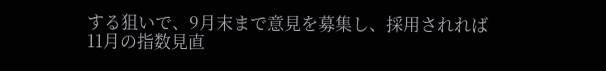する狙いで、9月末まで意見を募集し、採用されれば11月の指数見直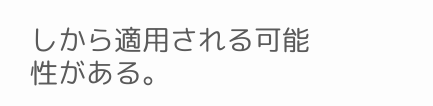しから適用される可能性がある。